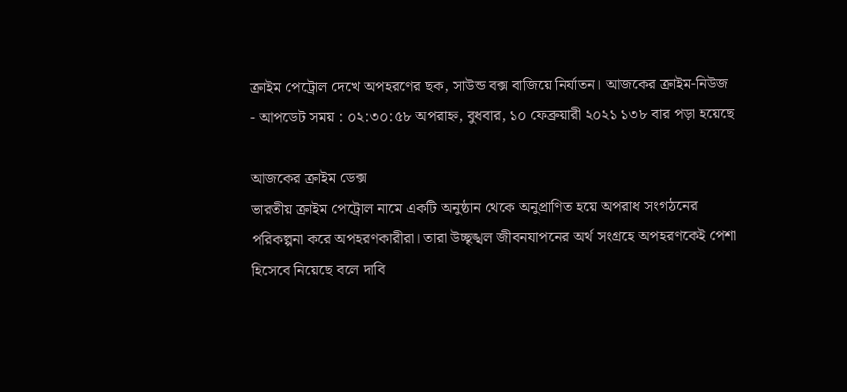ক্রাইম পেট্রোল দেখে অপহরণের ছক, সাউন্ড বক্স বাজিয়ে নির্যাতন। আজকের ক্রাইম-নিউজ
- আপডেট সময় : ০২:৩০:৫৮ অপরাহ্ন, বুধবার, ১০ ফেব্রুয়ারী ২০২১ ১৩৮ বার পড়া হয়েছে

আজকের ক্রাইম ডেক্স
ভারতীয় ক্রাইম পেট্রোল নামে একটি অনুষ্ঠান থেকে অনুপ্রাণিত হয়ে অপরাধ সংগঠনের পরিকল্পনা করে অপহরণকারীরা। তারা উচ্ছৃঙ্খল জীবনযাপনের অর্থ সংগ্রহে অপহরণকেই পেশা হিসেবে নিয়েছে বলে দাবি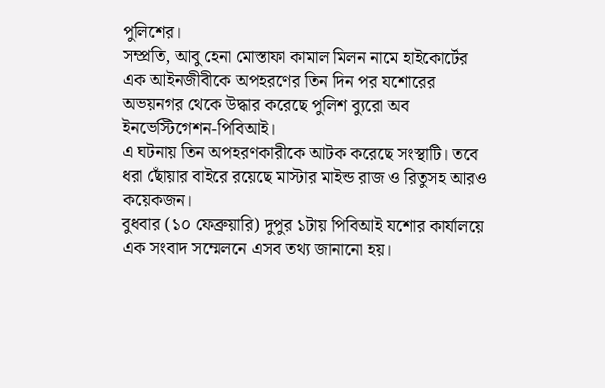পুলিশের।
সম্প্রতি, আবু হেনা মোস্তাফা কামাল মিলন নামে হাইকোর্টের এক আইনজীবীকে অপহরণের তিন দিন পর যশোরের অভয়নগর থেকে উদ্ধার করেছে পুলিশ ব্যুরো অব ইনভেস্টিগেশন-পিবিআই।
এ ঘটনায় তিন অপহরণকারীকে আটক করেছে সংস্থাটি। তবে ধরা ছোঁয়ার বাইরে রয়েছে মাস্টার মাইন্ড রাজ ও রিতুসহ আরও কয়েকজন।
বুধবার (১০ ফেব্রুয়ারি) দুপুর ১টায় পিবিআই যশোর কার্যালয়ে এক সংবাদ সম্মেলনে এসব তথ্য জানানো হয়।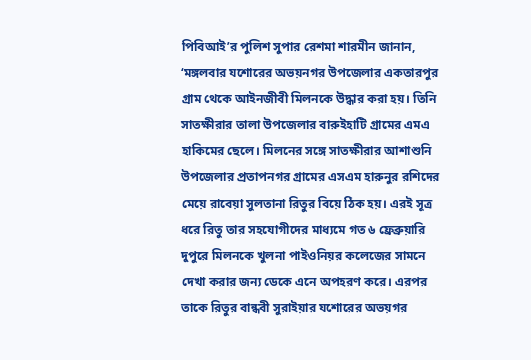পিবিআই’র পুলিশ সুপার রেশমা শারমীন জানান, ‘মঙ্গলবার যশোরের অভয়নগর উপজেলার একতারপুর গ্রাম থেকে আইনজীবী মিলনকে উদ্ধার করা হয়। তিনি সাতক্ষীরার তালা উপজেলার বারুইহাটি গ্রামের এমএ হাকিমের ছেলে। মিলনের সঙ্গে সাতক্ষীরার আশাশুনি উপজেলার প্রতাপনগর গ্রামের এসএম হারুনুর রশিদের মেয়ে রাবেয়া সুলতানা রিতুর বিয়ে ঠিক হয়। এরই সূত্র ধরে রিতু তার সহযোগীদের মাধ্যমে গত ৬ ফ্রেব্রুয়ারি দুপুরে মিলনকে খুলনা পাইওনিয়র কলেজের সামনে দেখা করার জন্য ডেকে এনে অপহরণ করে। এরপর তাকে রিতুর বান্ধবী সুরাইয়ার যশোরের অভয়গর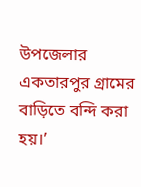উপজেলার একতারপুর গ্রামের বাড়িতে বন্দি করা হয়।’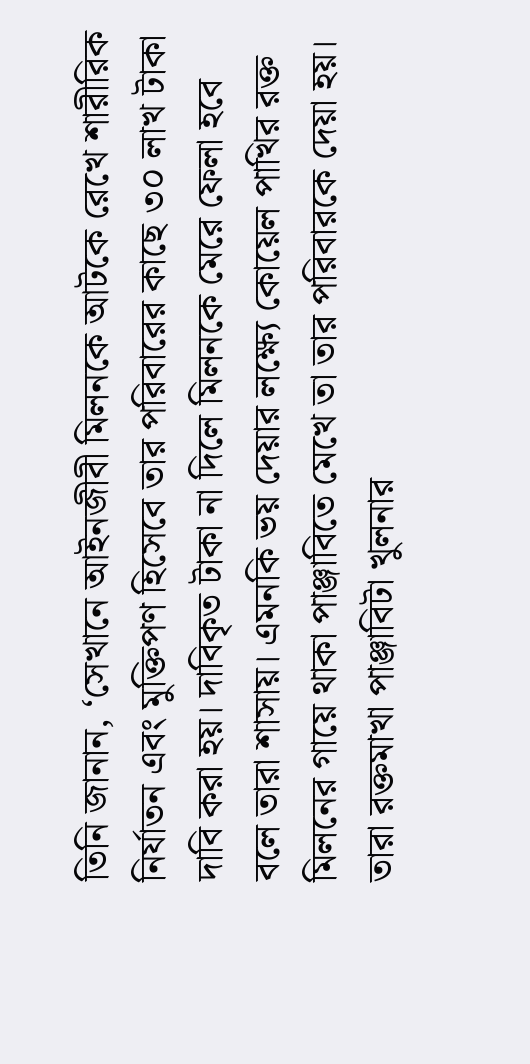তিনি জানান, ‘সেখানে আইনজীবী মিলনকে আটকে রেখে শারীরিক নির্যাতন এবং মুক্তিপণ হিসেবে তার পরিবারের কাছে ৩০ লাখ টাকা দাবি করা হয়। দাবিকৃত টাকা না দিলে মিলনকে মেরে ফেলা হবে বলে তারা শাসায়। এমনকি ভয় দেয়ার লক্ষ্যে কোয়েল পাখির রক্ত মিলনের গায়ে থাকা পাঞ্জাবিতে মেখে তা তার পরিবারকে দেয়া হয়। তারা রক্তমাখা পাঞ্জাবিটা খুলনার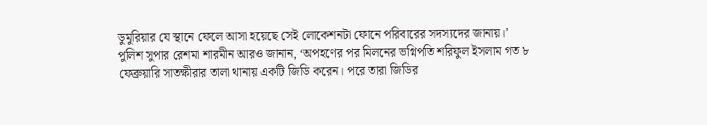ডুমুরিয়ার যে স্থানে ফেলে আসা হয়েছে সেই লোকেশনটা ফোনে পরিবারের সদস্যদের জানায়।’
পুলিশ সুপার রেশমা শারমীন আরও জানান, ‘অপহণের পর মিলনের ভগ্নিপতি শরিফুল ইসলাম গত ৮ ফেব্রুয়ারি সাতক্ষীরার তালা থানায় একটি জিডি করেন। পরে তারা জিডির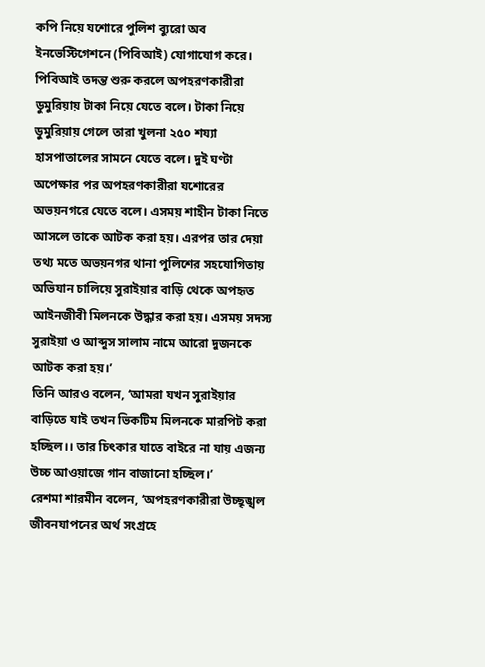কপি নিয়ে যশোরে পুলিশ ব্যুরো অব ইনভেস্টিগেশনে (পিবিআই) যোগাযোগ করে। পিবিআই তদন্ত শুরু করলে অপহরণকারীরা ডুমুরিয়ায় টাকা নিয়ে যেতে বলে। টাকা নিয়ে ডুমুরিয়ায় গেলে তারা খুলনা ২৫০ শয্যা হাসপাতালের সামনে যেতে বলে। দুই ঘণ্টা অপেক্ষার পর অপহরণকারীরা যশোরের অভয়নগরে যেতে বলে। এসময় শাহীন টাকা নিতে আসলে তাকে আটক করা হয়। এরপর তার দেয়া তথ্য মতে অভয়নগর থানা পুলিশের সহযোগিতায় অভিযান চালিয়ে সুরাইয়ার বাড়ি থেকে অপহৃত আইনজীবী মিলনকে উদ্ধার করা হয়। এসময় সদস্য সুরাইয়া ও আব্দুস সালাম নামে আরো দুজনকে আটক করা হয়।’
তিনি আরও বলেন, ‘আমরা যখন সুরাইয়ার বাড়িতে যাই তখন ভিকটিম মিলনকে মারপিট করা হচ্ছিল।। তার চিৎকার যাতে বাইরে না যায় এজন্য উচ্চ আওয়াজে গান বাজানো হচ্ছিল।’
রেশমা শারমীন বলেন, ‘অপহরণকারীরা উচ্ছৃঙ্খল জীবনযাপনের অর্থ সংগ্রহে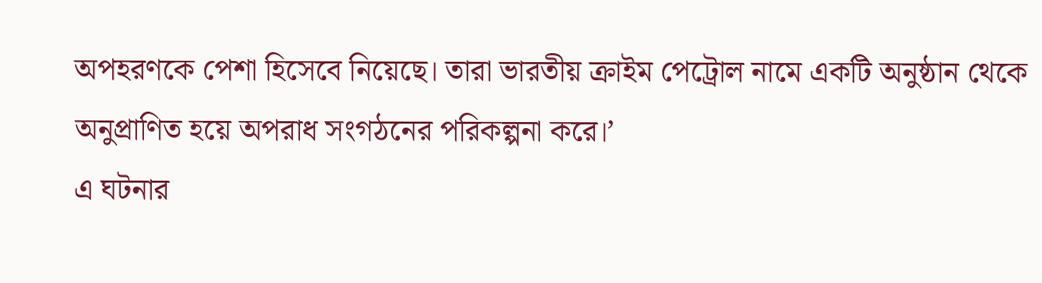অপহরণকে পেশা হিসেবে নিয়েছে। তারা ভারতীয় ক্রাইম পেট্রোল নামে একটি অনুষ্ঠান থেকে অনুপ্রাণিত হয়ে অপরাধ সংগঠনের পরিকল্পনা করে।’
এ ঘটনার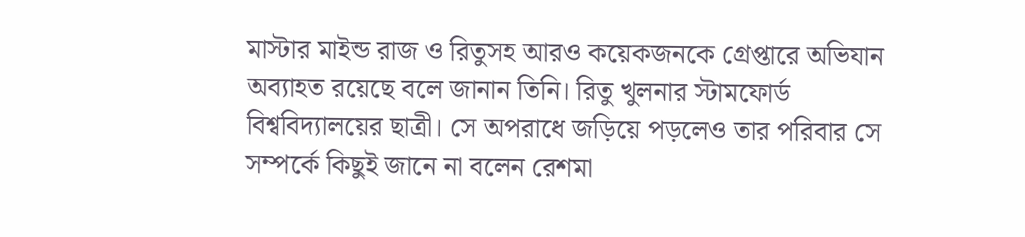মাস্টার মাইন্ড রাজ ও রিতুসহ আরও কয়েকজনকে গ্রেপ্তারে অভিযান অব্যাহত রয়েছে বলে জানান তিনি। রিতু খুলনার স্টামফোর্ড বিশ্ববিদ্যালয়ের ছাত্রী। সে অপরাধে জড়িয়ে পড়লেও তার পরিবার সে সম্পর্কে কিছুই জানে না বলেন রেশমা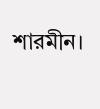শারমীন।